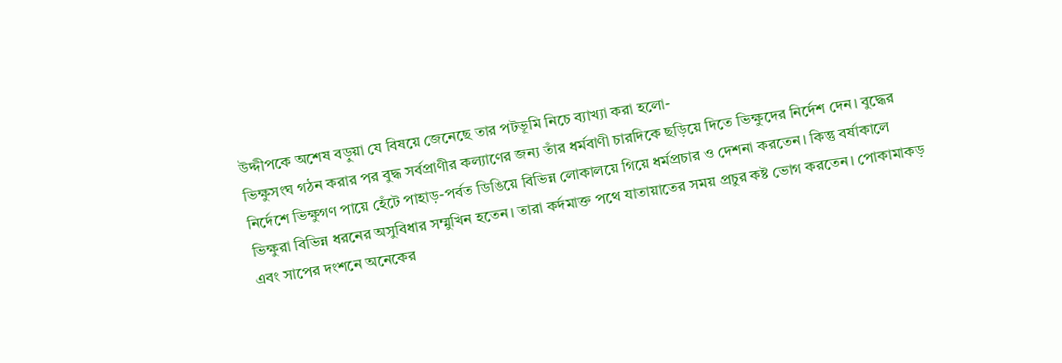উদ্দীপকে অশেষ বড়ুয়া যে বিষয়ে জেনেছে তার পটভূমি নিচে ব্যাখ্যা করা হলো-
ভিক্ষুসংঘ গঠন করার পর বুদ্ধ সর্বপ্রাণীর কল্যাণের জন্য তাঁর ধর্মবাণী চারদিকে ছড়িয়ে দিতে ভিক্ষুদের নির্দেশ দেন। বুদ্ধের নির্দেশে ভিক্ষুগণ পায়ে হেঁটে পাহাড়-পর্বত ডিঙিয়ে বিভিন্ন লোকালয়ে গিয়ে ধর্মপ্রচার ও দেশনা করতেন। কিন্তু বর্ষাকালে ভিক্ষুরা বিভিন্ন ধরনের অসুবিধার সম্মুখিন হতেন। তারা কর্দমাক্ত পথে যাতায়াতের সময় প্রচুর কষ্ট ভোগ করতেন। পোকামাকড় এবং সাপের দংশনে অনেকের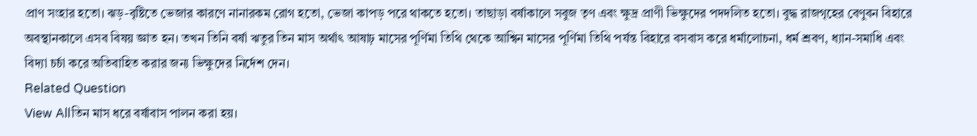প্রাণ সংহার হতো। ঝড়-বৃষ্টিতে ভেজার কারণে নানারকম রোগ হতো, ভেজা কাপড় পরে থাকতে হতো। তাছাড়া বর্ষাকালে সবুজ তৃণ এবং ক্ষুদ্র প্রাণী ভিক্ষুদের পদদলিত হতো। বুদ্ধ রাজগৃহের বেণুবন বিহারে অবস্থানকালে এসব বিষয় জ্ঞাত হন। তখন তিনি বর্ষা ঋতুর তিন মাস অর্থাৎ আষাঢ় মাসের পূর্ণিমা তিথি থেকে আশ্বিন মাসের পূর্ণিমা তিথি পর্যন্ত বিহারে বসবাস করে ধর্মালোচনা, ধর্ম শ্রবণ, ধ্যান-সমাধি এবং বিদ্যা চর্চা করে অতিবাহিত করার জন্য ভিক্ষুদের নির্দেশ দেন।
Related Question
View Allতিন মাস ধরে বর্ষাবাস পালন করা হয়।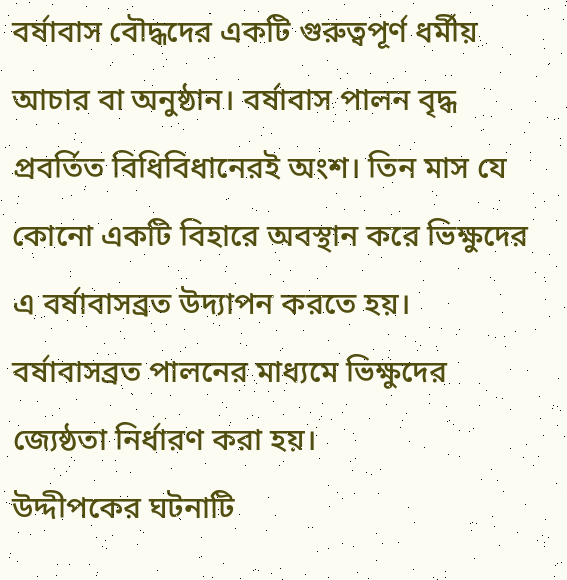বর্ষাবাস বৌদ্ধদের একটি গুরুত্বপূর্ণ ধর্মীয় আচার বা অনুষ্ঠান। বর্ষাবাস পালন বৃদ্ধ প্রবর্তিত বিধিবিধানেরই অংশ। তিন মাস যে কোনো একটি বিহারে অবস্থান করে ভিক্ষুদের এ বর্ষাবাসব্রত উদ্যাপন করতে হয়। বর্ষাবাসব্রত পালনের মাধ্যমে ভিক্ষুদের জ্যেষ্ঠতা নির্ধারণ করা হয়।
উদ্দীপকের ঘটনাটি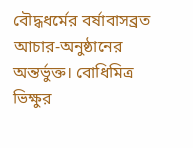বৌদ্ধধর্মের বর্ষাবাসব্রত আচার-অনুষ্ঠানের অন্তর্ভুক্ত। বোধিমিত্র ভিক্ষুর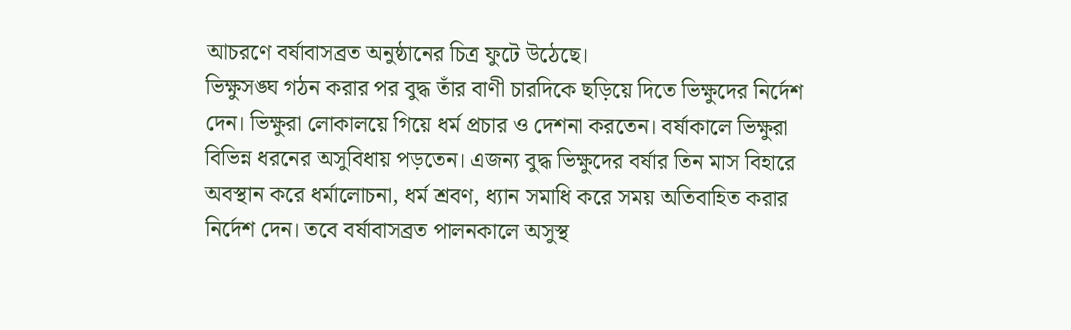আচরণে বর্ষাবাসব্রত অনুষ্ঠানের চিত্র ফুটে উঠেছে।
ভিক্ষুসঙ্ঘ গঠন করার পর বুদ্ধ তাঁর বাণী চারদিকে ছড়িয়ে দিতে ভিক্ষুদের নির্দেশ দেন। ভিক্ষুরা লোকালয়ে গিয়ে ধর্ম প্রচার ও দেশনা করতেন। বর্ষাকালে ভিক্ষুরা বিভিন্ন ধরনের অসুবিধায় পড়তেন। এজন্য বুদ্ধ ভিক্ষুদের বর্ষার তিন মাস বিহারে অবস্থান করে ধর্মালোচনা, ধর্ম শ্রবণ, ধ্যান সমাধি করে সময় অতিবাহিত করার নির্দেশ দেন। তবে বর্ষাবাসব্রত পালনকালে অসুস্থ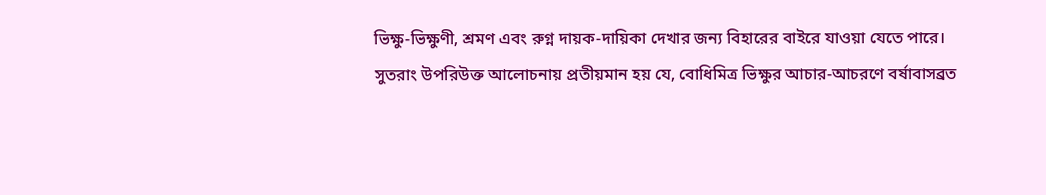ভিক্ষু-ভিক্ষুণী, শ্রমণ এবং রুগ্ন দায়ক-দায়িকা দেখার জন্য বিহারের বাইরে যাওয়া যেতে পারে।
সুতরাং উপরিউক্ত আলোচনায় প্রতীয়মান হয় যে, বোধিমিত্র ভিক্ষুর আচার-আচরণে বর্ষাবাসব্রত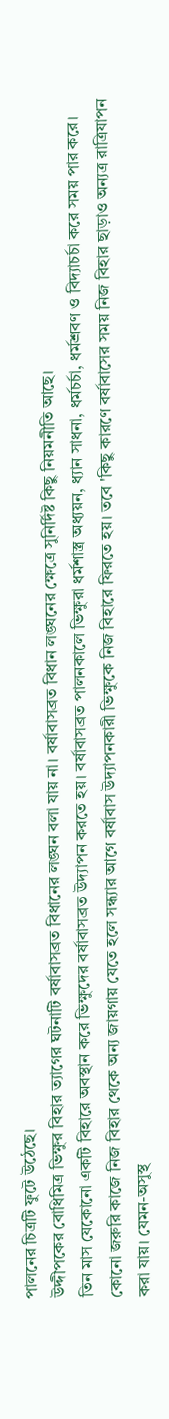পালনের চিত্রটি ফুটে উঠেছে।
উদ্দীপকের বোধিমিত্র ভিক্ষুর বিহার ত্যাগের ঘটনাটি বর্ষাবাসব্রত বিধানের লঙ্ঘন বলা যায় না। বর্ষাবাসব্রত বিধান লঙ্ঘনের ক্ষেত্রে সুনির্দিষ্ট কিছু নিয়মনীতি আছে।
তিন মাস যেকোনো একটি বিহারে অবস্থান করে ভিক্ষুদের বর্ষাবাসব্রত উদ্যাপন করতে হয়। বর্ষাবাসব্রত পালনকালে ভিক্ষুরা ধর্মশাস্ত্র অধ্যয়ন, ধ্যান সাধনা, ধর্মচর্চা, ধর্মশ্রবণ ও বিদ্যাচর্চা করে সময় পার করে। কোনো জরুরি কাজে নিজ বিহার থেকে অন্য জায়গায় যেতে হলে সন্ধ্যার আগে বর্ষাবাস উদ্যাপনকারী ভিক্ষুকে নিজ বিহারে ফিরতে হয়। তবে 'কিছু কারণে বর্ষাবাসের সময় নিজ বিহার ছাড়াও অন্যত্র রাত্রিযাপন করা যায়। যেমন-অসুস্থ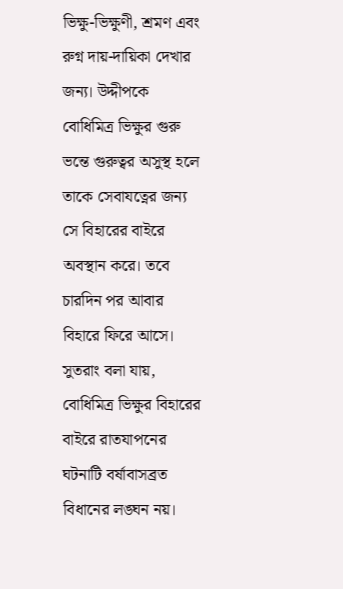ভিক্ষু-ভিক্ষুণী, শ্রমণ এবং রুগ্ন দায়-দায়িকা দেখার জন্য। উদ্দীপকে বোধিমিত্র ভিক্ষুর গুরু ভন্তে গুরুত্বর অসুস্থ হলে তাকে সেবাযত্নের জন্য সে বিহারের বাইরে অবস্থান করে। তবে চারদিন পর আবার বিহারে ফিরে আসে।
সুতরাং বলা যায়, বোধিমিত্র ভিক্ষুর বিহারের বাইরে রাতযাপনের ঘটনাটি বর্ষাবাসব্রত বিধানের লঙ্ঘন নয়।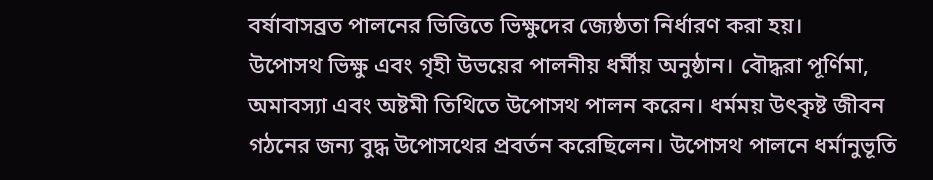বর্ষাবাসব্রত পালনের ভিত্তিতে ভিক্ষুদের জ্যেষ্ঠতা নির্ধারণ করা হয়।
উপোসথ ভিক্ষু এবং গৃহী উভয়ের পালনীয় ধর্মীয় অনুষ্ঠান। বৌদ্ধরা পূর্ণিমা, অমাবস্যা এবং অষ্টমী তিথিতে উপোসথ পালন করেন। ধর্মময় উৎকৃষ্ট জীবন গঠনের জন্য বুদ্ধ উপোসথের প্রবর্তন করেছিলেন। উপোসথ পালনে ধর্মানুভূতি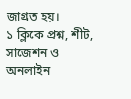জাগ্রত হয়।
১ ক্লিকে প্রশ্ন, শীট, সাজেশন ও
অনলাইন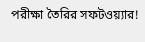পরীক্ষা তৈরির সফটওয়্যার!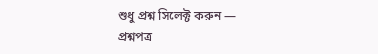শুধু প্রশ্ন সিলেক্ট করুন — প্রশ্নপত্র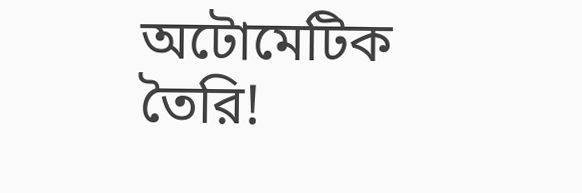অটোমেটিক তৈরি!